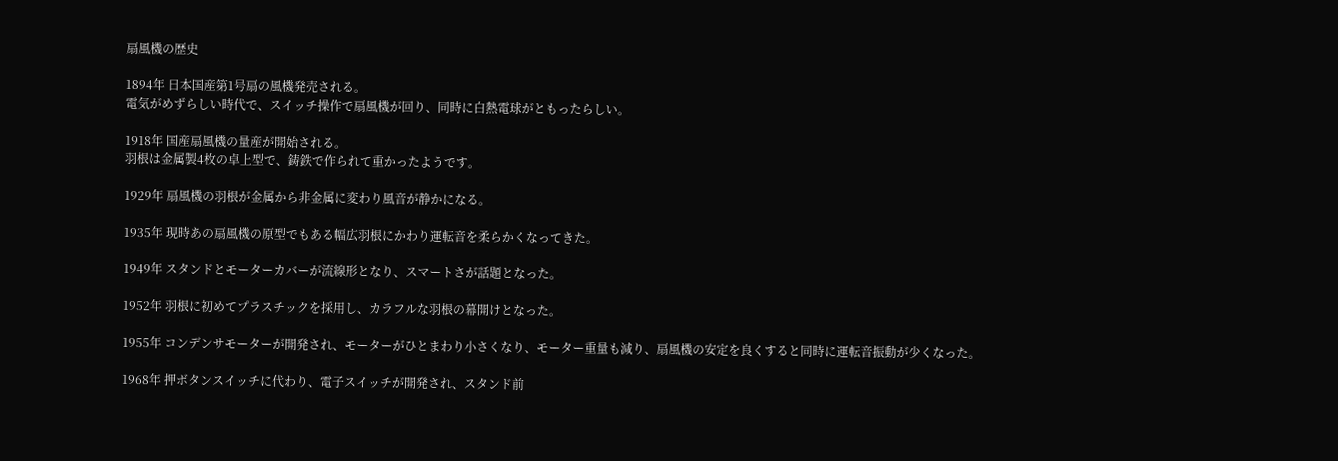扇風機の歴史

1894年 日本国産第1号扇の風機発売される。
電気がめずらしい時代で、スイッチ操作で扇風機が回り、同時に白熱電球がともったらしい。

1918年 国産扇風機の量産が開始される。
羽根は金属製4枚の卓上型で、鋳鉄で作られて重かったようです。

1929年 扇風機の羽根が金属から非金属に変わり風音が静かになる。

1935年 現時あの扇風機の原型でもある幅広羽根にかわり運転音を柔らかくなってきた。

1949年 スタンドとモーターカバーが流線形となり、スマートさが話題となった。

1952年 羽根に初めてプラスチックを採用し、カラフルな羽根の幕開けとなった。

1955年 コンデンサモーターが開発され、モーターがひとまわり小さくなり、モーター重量も減り、扇風機の安定を良くすると同時に運転音振動が少くなった。

1968年 押ボタンスイッチに代わり、電子スイッチが開発され、スタンド前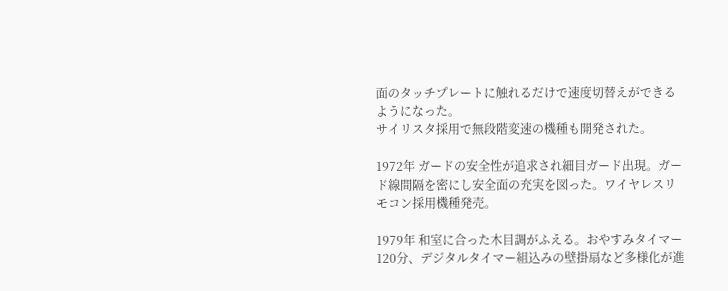面のタッチプレートに触れるだけで速度切替えができるようになった。
サイリスタ採用で無段階変速の機種も開発された。

1972年 ガードの安全性が追求され細目ガード出現。ガード線間隔を密にし安全面の充実を図った。ワイヤレスリモコン採用機種発売。

1979年 和室に合った木目調がふえる。おやすみタイマー120分、デジタルタイマー組込みの壁掛扇など多様化が進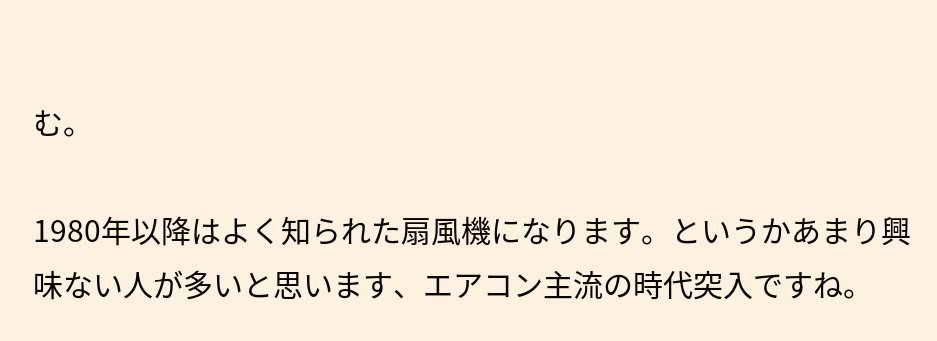む。

1980年以降はよく知られた扇風機になります。というかあまり興味ない人が多いと思います、エアコン主流の時代突入ですね。